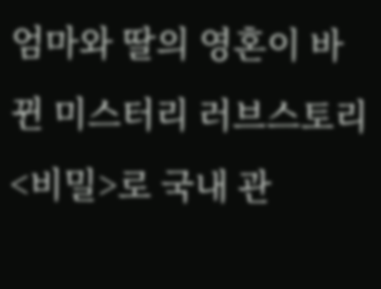엄마와 딸의 영혼이 바뀐 미스터리 러브스토리 <비밀>로 국내 관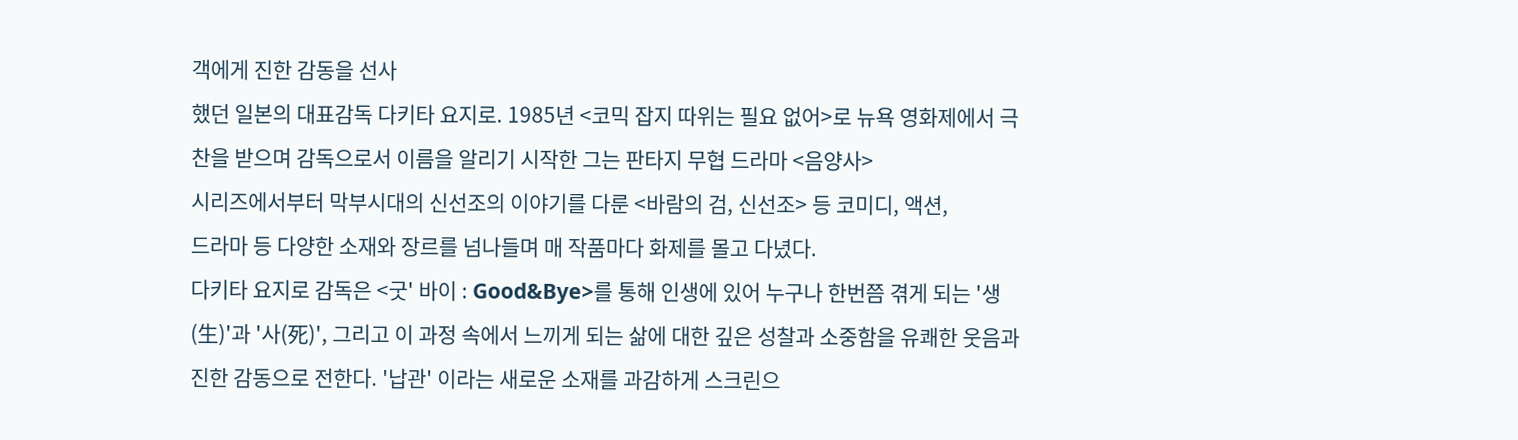객에게 진한 감동을 선사
했던 일본의 대표감독 다키타 요지로. 1985년 <코믹 잡지 따위는 필요 없어>로 뉴욕 영화제에서 극찬을 받으며 감독으로서 이름을 알리기 시작한 그는 판타지 무협 드라마 <음양사>
시리즈에서부터 막부시대의 신선조의 이야기를 다룬 <바람의 검, 신선조> 등 코미디, 액션,
드라마 등 다양한 소재와 장르를 넘나들며 매 작품마다 화제를 몰고 다녔다.
다키타 요지로 감독은 <굿' 바이 : Good&Bye>를 통해 인생에 있어 누구나 한번쯤 겪게 되는 '생(生)'과 '사(死)', 그리고 이 과정 속에서 느끼게 되는 삶에 대한 깊은 성찰과 소중함을 유쾌한 웃음과 진한 감동으로 전한다. '납관' 이라는 새로운 소재를 과감하게 스크린으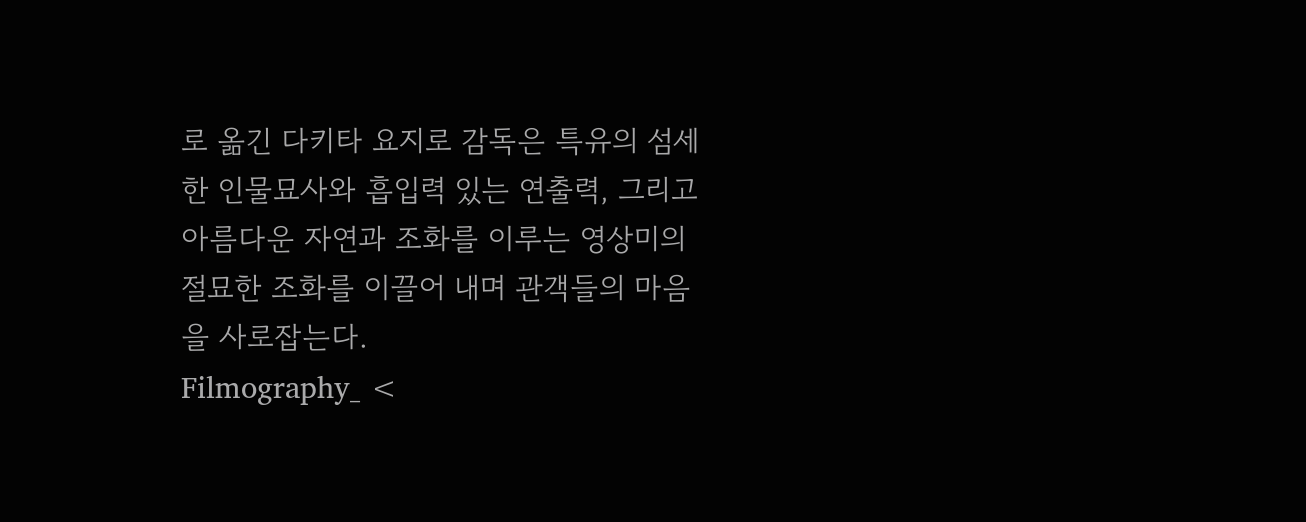로 옮긴 다키타 요지로 감독은 특유의 섬세한 인물묘사와 흡입력 있는 연출력, 그리고 아름다운 자연과 조화를 이루는 영상미의 절묘한 조화를 이끌어 내며 관객들의 마음을 사로잡는다.
Filmography_ <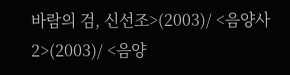바람의 검, 신선조>(2003)/ <음양사2>(2003)/ <음양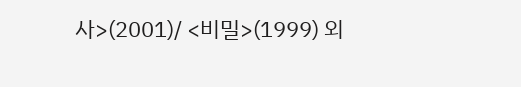사>(2001)/ <비밀>(1999) 외